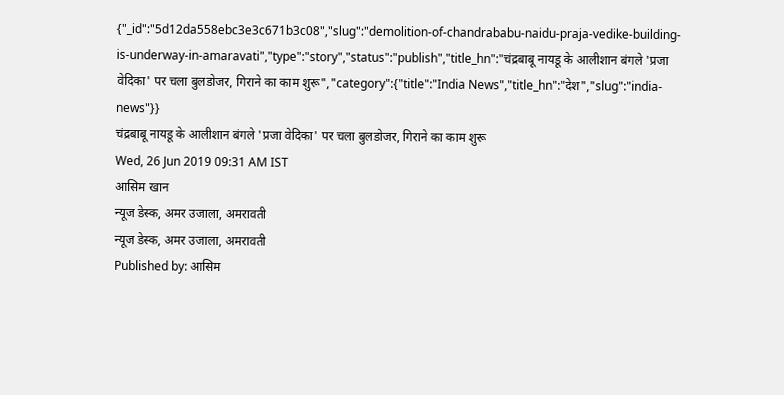{"_id":"5d12da558ebc3e3c671b3c08","slug":"demolition-of-chandrababu-naidu-praja-vedike-building-is-underway-in-amaravati","type":"story","status":"publish","title_hn":"चंद्रबाबू नायडू के आलीशान बंगले 'प्रजा वेदिका' पर चला बुलडोजर, गिराने का काम शुरू","category":{"title":"India News","title_hn":"देश","slug":"india-news"}}
चंद्रबाबू नायडू के आलीशान बंगले 'प्रजा वेदिका' पर चला बुलडोजर, गिराने का काम शुरू
Wed, 26 Jun 2019 09:31 AM IST
आसिम खान
न्यूज डेस्क, अमर उजाला, अमरावती
न्यूज डेस्क, अमर उजाला, अमरावती
Published by: आसिम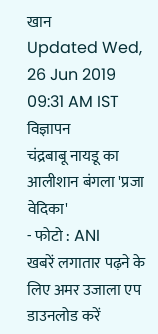खान
Updated Wed, 26 Jun 2019 09:31 AM IST
विज्ञापन
चंद्रबाबू नायडू का आलीशान बंगला 'प्रजा वेदिका'
- फोटो : ANI
खबरें लगातार पढ़ने के लिए अमर उजाला एप डाउनलोड करें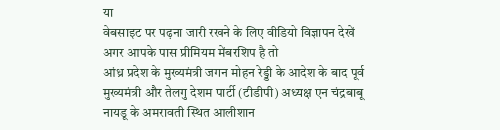या
वेबसाइट पर पढ़ना जारी रखने के लिए वीडियो विज्ञापन देखें
अगर आपके पास प्रीमियम मेंबरशिप है तो
आंध्र प्रदेश के मुख्यमंत्री जगन मोहन रेड्डी के आदेश के बाद पूर्व मुख्यमंत्री और तेलगु देशम पार्टी (टीडीपी) अध्यक्ष एन चंद्रबाबू नायडू के अमरावती स्थित आलीशान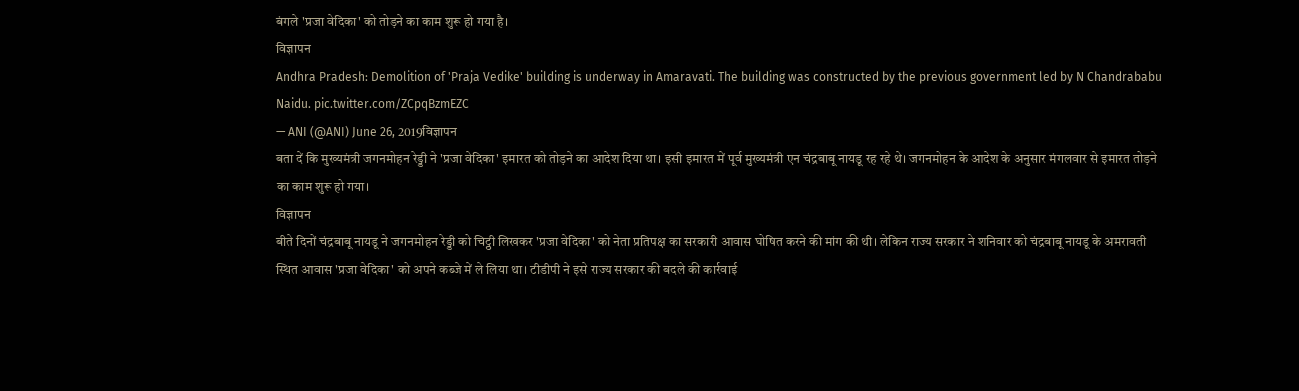बंगले 'प्रजा वेदिका' को तोड़ने का काम शुरू हो गया है।
विज्ञापन
Andhra Pradesh: Demolition of 'Praja Vedike' building is underway in Amaravati. The building was constructed by the previous government led by N Chandrababu Naidu. pic.twitter.com/ZCpqBzmEZC
— ANI (@ANI) June 26, 2019विज्ञापन
बता दें कि मुख्यमंत्री जगनमोहन रेड्डी ने 'प्रजा वेदिका' इमारत को तोड़ने का आदेश दिया था। इसी इमारत में पूर्व मुख्यमंत्री एन चंद्रबाबू नायडू रह रहे थे। जगनमोहन के आदेश के अनुसार मंगलवार से इमारत तोड़ने का काम शुरू हो गया।
विज्ञापन
बीते दिनों चंद्रबाबू नायडू ने जगनमोहन रेड्डी को चिट्ठी लिखकर 'प्रजा वेदिका' को नेता प्रतिपक्ष का सरकारी आवास घोषित करने की मांग की थी। लेकिन राज्य सरकार ने शनिवार को चंद्रबाबू नायडू के अमरावती स्थित आवास 'प्रजा वेदिका' को अपने कब्जे में ले लिया था। टीडीपी ने इसे राज्य सरकार की बदले की कार्रवाई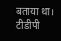बताया था।
टीडीपी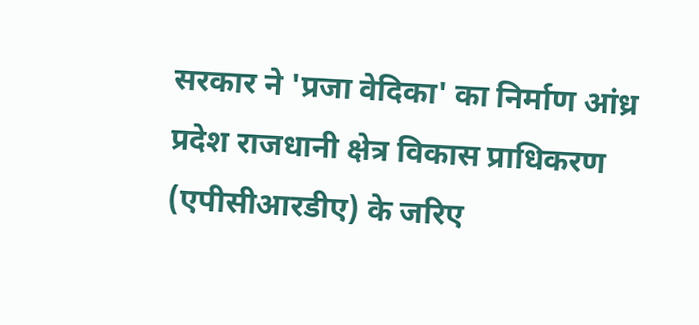सरकार ने 'प्रजा वेदिका' का निर्माण आंध्र प्रदेश राजधानी क्षेत्र विकास प्राधिकरण (एपीसीआरडीए) के जरिए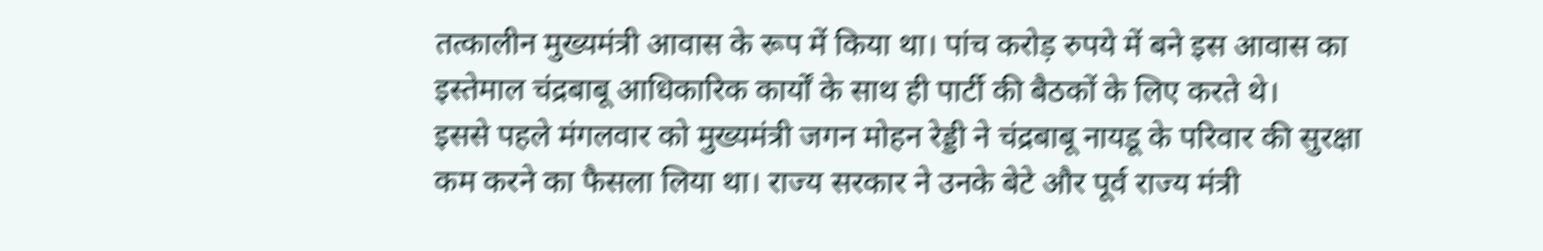तत्कालीन मुख्यमंत्री आवास के रूप में किया था। पांच करोड़ रुपये में बने इस आवास का इस्तेमाल चंद्रबाबू आधिकारिक कार्यों के साथ ही पार्टी की बैठकों के लिए करते थे।
इससे पहले मंगलवार को मुख्यमंत्री जगन मोहन रेड्डी ने चंद्रबाबू नायडू के परिवार की सुरक्षा कम करने का फैसला लिया था। राज्य सरकार ने उनके बेटे और पूर्व राज्य मंत्री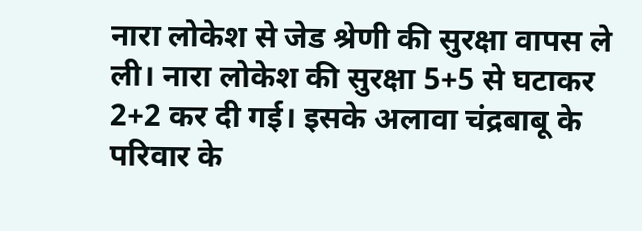नारा लोकेश से जेड श्रेणी की सुरक्षा वापस ले ली। नारा लोकेश की सुरक्षा 5+5 से घटाकर 2+2 कर दी गई। इसके अलावा चंद्रबाबू के परिवार के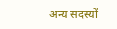अन्य सदस्यों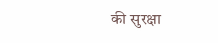की सुरक्षा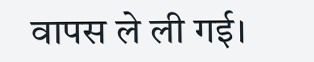वापस ले ली गई।